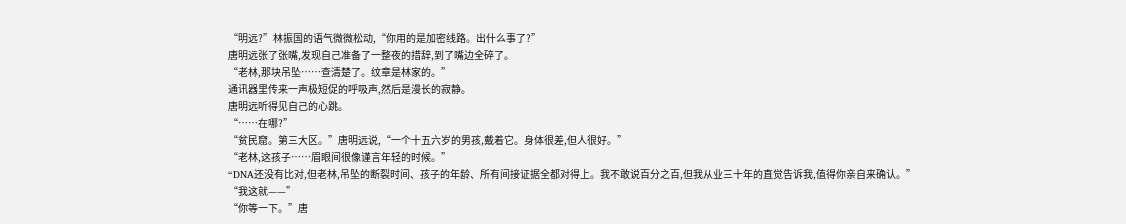“明远?”林振国的语气微微松动,“你用的是加密线路。出什么事了?”
唐明远张了张嘴,发现自己准备了一整夜的措辞,到了嘴边全碎了。
“老林,那块吊坠……查清楚了。纹章是林家的。”
通讯器里传来一声极短促的呼吸声,然后是漫长的寂静。
唐明远听得见自己的心跳。
“……在哪?”
“贫民窟。第三大区。”唐明远说,“一个十五六岁的男孩,戴着它。身体很差,但人很好。”
“老林,这孩子……眉眼间很像谨言年轻的时候。”
“DNA还没有比对,但老林,吊坠的断裂时间、孩子的年龄、所有间接证据全都对得上。我不敢说百分之百,但我从业三十年的直觉告诉我,值得你亲自来确认。”
“我这就——”
“你等一下。”唐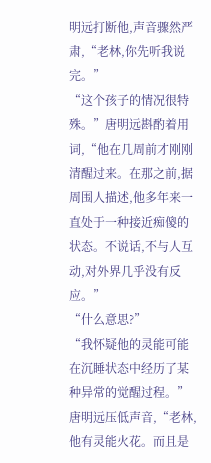明远打断他,声音骤然严肃,“老林,你先听我说完。”
“这个孩子的情况很特殊。”唐明远斟酌着用词,“他在几周前才刚刚清醒过来。在那之前,据周围人描述,他多年来一直处于一种接近痴傻的状态。不说话,不与人互动,对外界几乎没有反应。”
“什么意思?”
“我怀疑他的灵能可能在沉睡状态中经历了某种异常的觉醒过程。”唐明远压低声音,“老林,他有灵能火花。而且是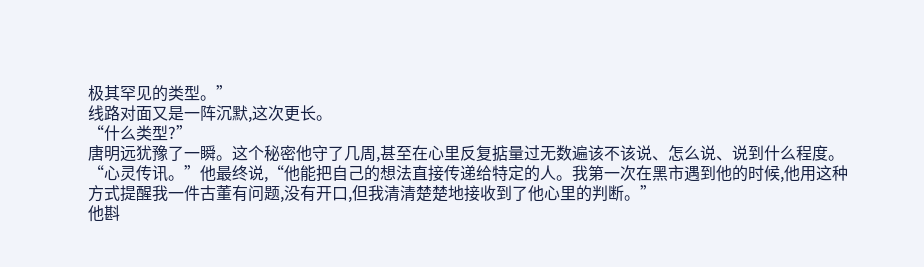极其罕见的类型。”
线路对面又是一阵沉默,这次更长。
“什么类型?”
唐明远犹豫了一瞬。这个秘密他守了几周,甚至在心里反复掂量过无数遍该不该说、怎么说、说到什么程度。
“心灵传讯。”他最终说,“他能把自己的想法直接传递给特定的人。我第一次在黑市遇到他的时候,他用这种方式提醒我一件古董有问题,没有开口,但我清清楚楚地接收到了他心里的判断。”
他斟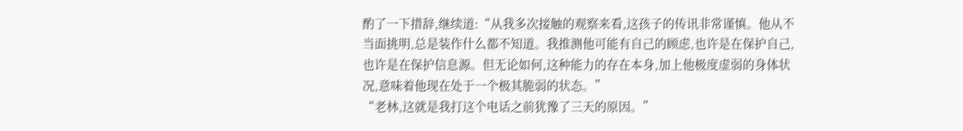酌了一下措辞,继续道:“从我多次接触的观察来看,这孩子的传讯非常谨慎。他从不当面挑明,总是装作什么都不知道。我推测他可能有自己的顾虑,也许是在保护自己,也许是在保护信息源。但无论如何,这种能力的存在本身,加上他极度虚弱的身体状况,意味着他现在处于一个极其脆弱的状态。”
“老林,这就是我打这个电话之前犹豫了三天的原因。”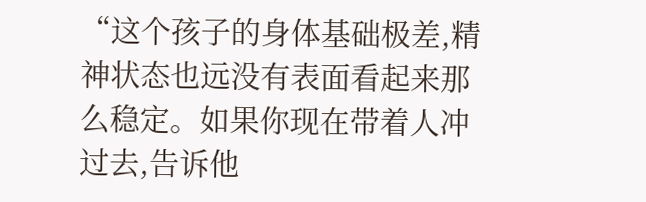“这个孩子的身体基础极差,精神状态也远没有表面看起来那么稳定。如果你现在带着人冲过去,告诉他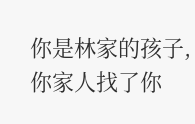你是林家的孩子,你家人找了你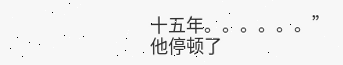十五年。。。。。。”
他停顿了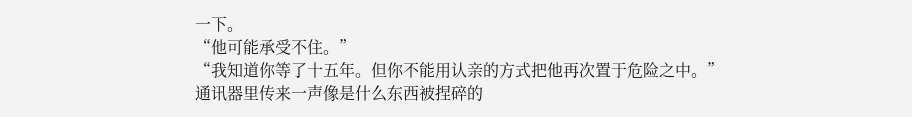一下。
“他可能承受不住。”
“我知道你等了十五年。但你不能用认亲的方式把他再次置于危险之中。”
通讯器里传来一声像是什么东西被捏碎的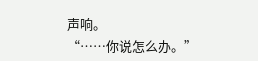声响。
“……你说怎么办。”